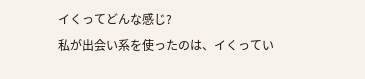イくってどんな感じ?
私が出会い系を使ったのは、イくってい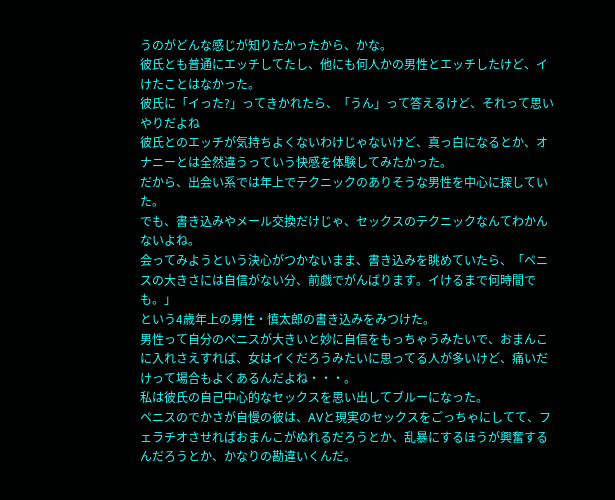うのがどんな感じが知りたかったから、かな。
彼氏とも普通にエッチしてたし、他にも何人かの男性とエッチしたけど、イけたことはなかった。
彼氏に「イった?」ってきかれたら、「うん」って答えるけど、それって思いやりだよね
彼氏とのエッチが気持ちよくないわけじゃないけど、真っ白になるとか、オナニーとは全然違うっていう快感を体験してみたかった。
だから、出会い系では年上でテクニックのありそうな男性を中心に探していた。
でも、書き込みやメール交換だけじゃ、セックスのテクニックなんてわかんないよね。
会ってみようという決心がつかないまま、書き込みを眺めていたら、「ペニスの大きさには自信がない分、前戯でがんばります。イけるまで何時間でも。」
という4歳年上の男性・慎太郎の書き込みをみつけた。
男性って自分のペニスが大きいと妙に自信をもっちゃうみたいで、おまんこに入れさえすれば、女はイくだろうみたいに思ってる人が多いけど、痛いだけって場合もよくあるんだよね・・・。
私は彼氏の自己中心的なセックスを思い出してブルーになった。
ペニスのでかさが自慢の彼は、AVと現実のセックスをごっちゃにしてて、フェラチオさせればおまんこがぬれるだろうとか、乱暴にするほうが興奮するんだろうとか、かなりの勘違いくんだ。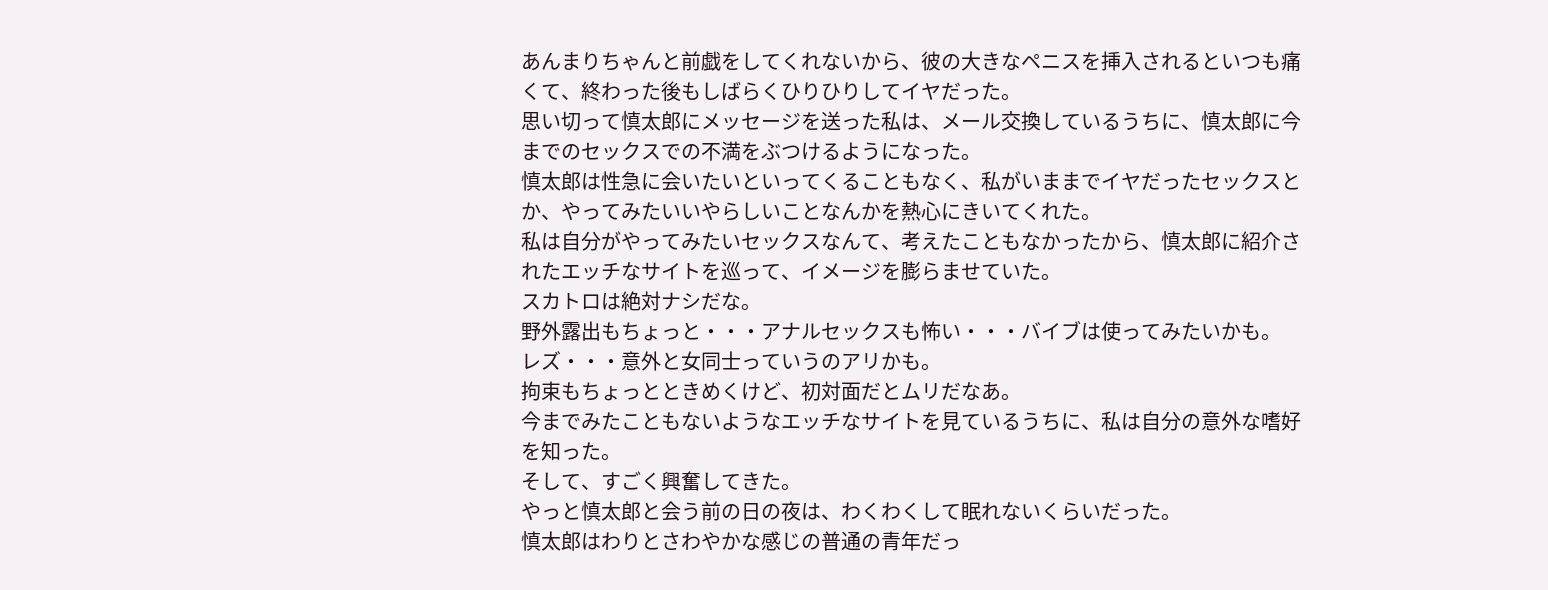あんまりちゃんと前戯をしてくれないから、彼の大きなペニスを挿入されるといつも痛くて、終わった後もしばらくひりひりしてイヤだった。
思い切って慎太郎にメッセージを送った私は、メール交換しているうちに、慎太郎に今までのセックスでの不満をぶつけるようになった。
慎太郎は性急に会いたいといってくることもなく、私がいままでイヤだったセックスとか、やってみたいいやらしいことなんかを熱心にきいてくれた。
私は自分がやってみたいセックスなんて、考えたこともなかったから、慎太郎に紹介されたエッチなサイトを巡って、イメージを膨らませていた。
スカトロは絶対ナシだな。
野外露出もちょっと・・・アナルセックスも怖い・・・バイブは使ってみたいかも。
レズ・・・意外と女同士っていうのアリかも。
拘束もちょっとときめくけど、初対面だとムリだなあ。
今までみたこともないようなエッチなサイトを見ているうちに、私は自分の意外な嗜好を知った。
そして、すごく興奮してきた。
やっと慎太郎と会う前の日の夜は、わくわくして眠れないくらいだった。
慎太郎はわりとさわやかな感じの普通の青年だっ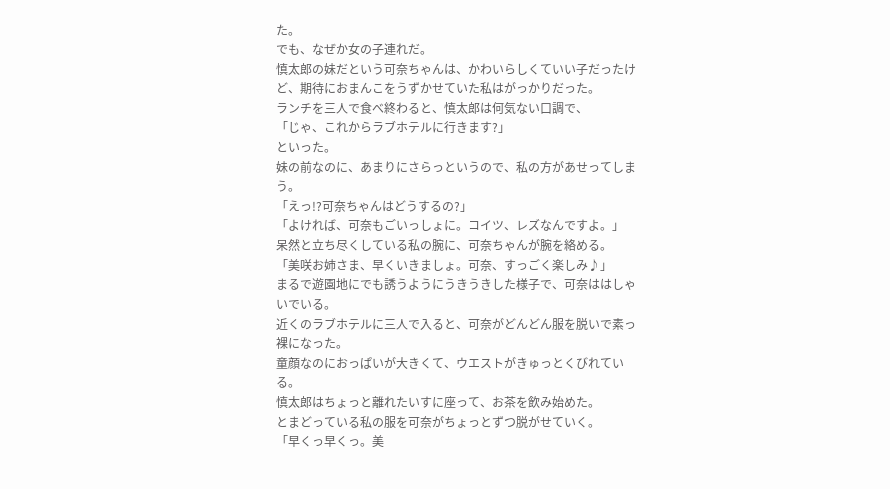た。
でも、なぜか女の子連れだ。
慎太郎の妹だという可奈ちゃんは、かわいらしくていい子だったけど、期待におまんこをうずかせていた私はがっかりだった。
ランチを三人で食べ終わると、慎太郎は何気ない口調で、
「じゃ、これからラブホテルに行きます?」
といった。
妹の前なのに、あまりにさらっというので、私の方があせってしまう。
「えっ!?可奈ちゃんはどうするの?」
「よければ、可奈もごいっしょに。コイツ、レズなんですよ。」
呆然と立ち尽くしている私の腕に、可奈ちゃんが腕を絡める。
「美咲お姉さま、早くいきましょ。可奈、すっごく楽しみ♪」
まるで遊園地にでも誘うようにうきうきした様子で、可奈ははしゃいでいる。
近くのラブホテルに三人で入ると、可奈がどんどん服を脱いで素っ裸になった。
童顔なのにおっぱいが大きくて、ウエストがきゅっとくびれている。
慎太郎はちょっと離れたいすに座って、お茶を飲み始めた。
とまどっている私の服を可奈がちょっとずつ脱がせていく。
「早くっ早くっ。美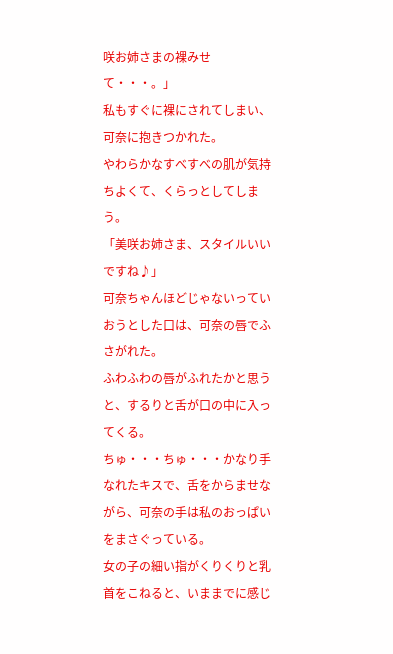咲お姉さまの裸みせて・・・。」
私もすぐに裸にされてしまい、可奈に抱きつかれた。
やわらかなすべすべの肌が気持ちよくて、くらっとしてしまう。
「美咲お姉さま、スタイルいいですね♪」
可奈ちゃんほどじゃないっていおうとした口は、可奈の唇でふさがれた。
ふわふわの唇がふれたかと思うと、するりと舌が口の中に入ってくる。
ちゅ・・・ちゅ・・・かなり手なれたキスで、舌をからませながら、可奈の手は私のおっぱいをまさぐっている。
女の子の細い指がくりくりと乳首をこねると、いままでに感じ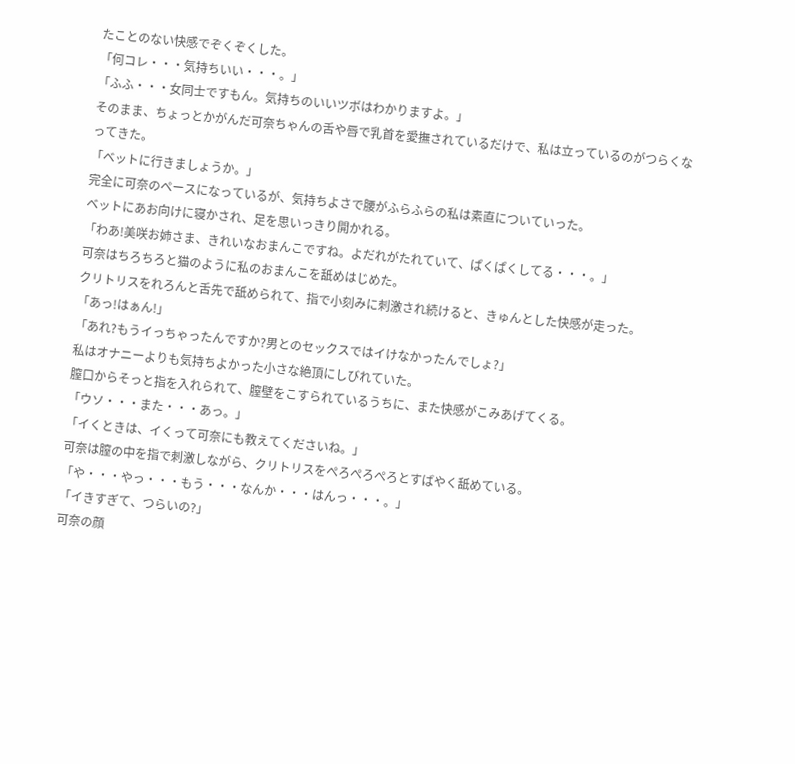たことのない快感でぞくぞくした。
「何コレ・・・気持ちいい・・・。」
「ふふ・・・女同士ですもん。気持ちのいいツボはわかりますよ。」
そのまま、ちょっとかがんだ可奈ちゃんの舌や唇で乳首を愛撫されているだけで、私は立っているのがつらくなってきた。
「ベットに行きましょうか。」
完全に可奈のペースになっているが、気持ちよさで腰がふらふらの私は素直についていった。
ベットにあお向けに寝かされ、足を思いっきり開かれる。
「わあ!美咲お姉さま、きれいなおまんこですね。よだれがたれていて、ぱくぱくしてる・・・。」
可奈はちろちろと猫のように私のおまんこを舐めはじめた。
クリトリスをれろんと舌先で舐められて、指で小刻みに刺激され続けると、きゅんとした快感が走った。
「あっ!はぁん!」
「あれ?もうイっちゃったんですか?男とのセックスではイけなかったんでしょ?」
私はオナニーよりも気持ちよかった小さな絶頂にしびれていた。
膣口からそっと指を入れられて、膣壁をこすられているうちに、また快感がこみあげてくる。
「ウソ・・・また・・・あっ。」
「イくときは、イくって可奈にも教えてくださいね。」
可奈は膣の中を指で刺激しながら、クリトリスをぺろぺろぺろとすばやく舐めている。
「や・・・やっ・・・もう・・・なんか・・・はんっ・・・。」
「イきすぎて、つらいの?」
可奈の顔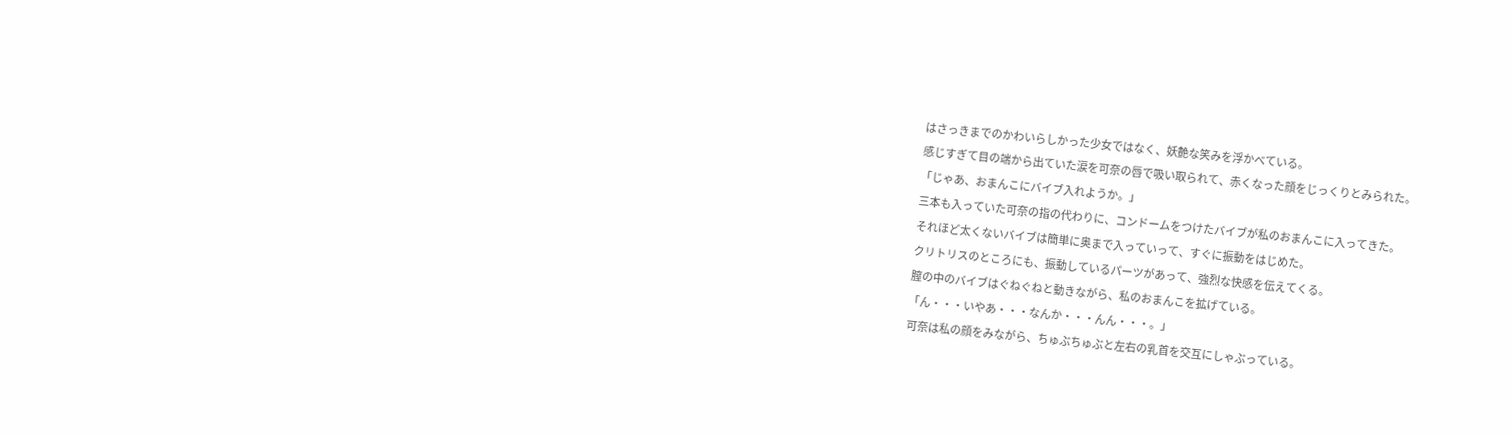はさっきまでのかわいらしかった少女ではなく、妖艶な笑みを浮かべている。
感じすぎて目の端から出ていた涙を可奈の唇で吸い取られて、赤くなった顔をじっくりとみられた。
「じゃあ、おまんこにバイブ入れようか。」
三本も入っていた可奈の指の代わりに、コンドームをつけたバイブが私のおまんこに入ってきた。
それほど太くないバイブは簡単に奥まで入っていって、すぐに振動をはじめた。
クリトリスのところにも、振動しているパーツがあって、強烈な快感を伝えてくる。
膣の中のバイブはぐねぐねと動きながら、私のおまんこを拡げている。
「ん・・・いやあ・・・なんか・・・んん・・・。」
可奈は私の顔をみながら、ちゅぶちゅぶと左右の乳首を交互にしゃぶっている。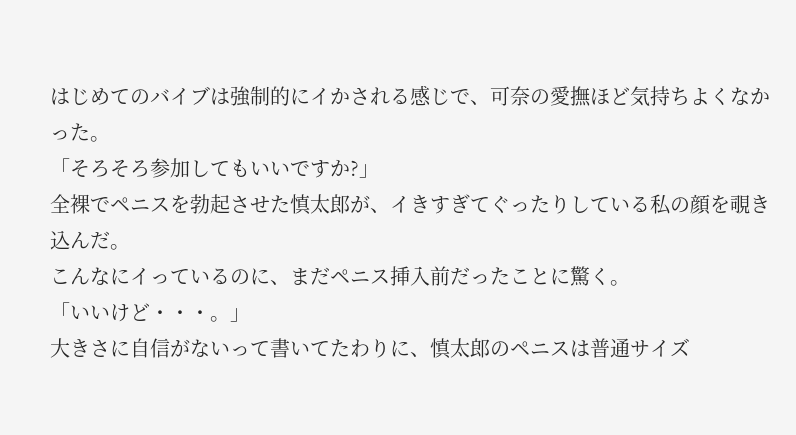はじめてのバイブは強制的にイかされる感じで、可奈の愛撫ほど気持ちよくなかった。
「そろそろ参加してもいいですか?」
全裸でペニスを勃起させた慎太郎が、イきすぎてぐったりしている私の顔を覗き込んだ。
こんなにイっているのに、まだペニス挿入前だったことに驚く。
「いいけど・・・。」
大きさに自信がないって書いてたわりに、慎太郎のペニスは普通サイズ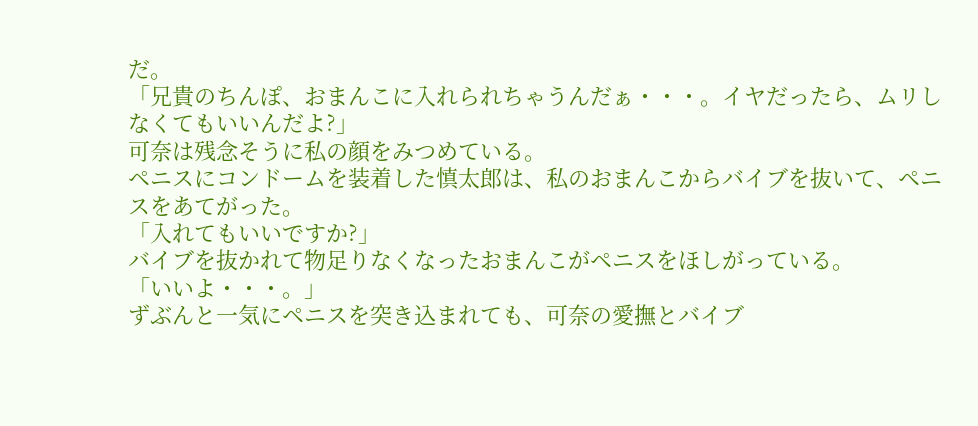だ。
「兄貴のちんぽ、おまんこに入れられちゃうんだぁ・・・。イヤだったら、ムリしなくてもいいんだよ?」
可奈は残念そうに私の顔をみつめている。
ペニスにコンドームを装着した慎太郎は、私のおまんこからバイブを抜いて、ペニスをあてがった。
「入れてもいいですか?」
バイブを抜かれて物足りなくなったおまんこがペニスをほしがっている。
「いいよ・・・。」
ずぶんと一気にペニスを突き込まれても、可奈の愛撫とバイブ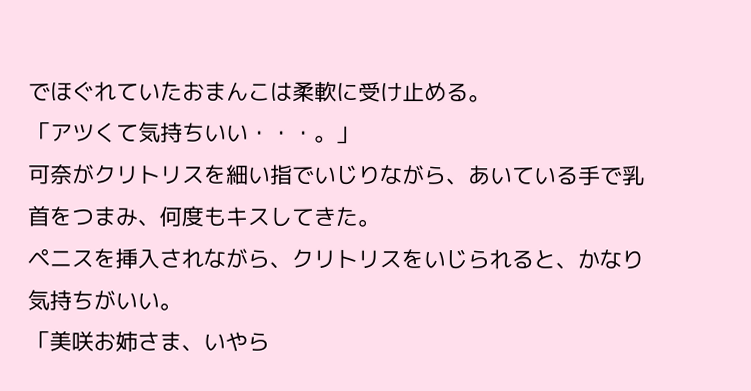でほぐれていたおまんこは柔軟に受け止める。
「アツくて気持ちいい・・・。」
可奈がクリトリスを細い指でいじりながら、あいている手で乳首をつまみ、何度もキスしてきた。
ペニスを挿入されながら、クリトリスをいじられると、かなり気持ちがいい。
「美咲お姉さま、いやら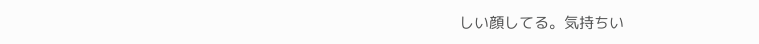しい顔してる。気持ちい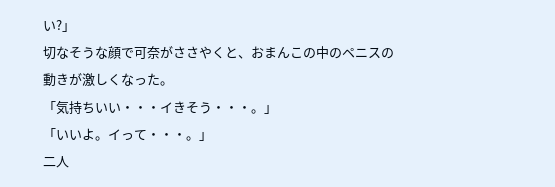い?」
切なそうな顔で可奈がささやくと、おまんこの中のペニスの動きが激しくなった。
「気持ちいい・・・イきそう・・・。」
「いいよ。イって・・・。」
二人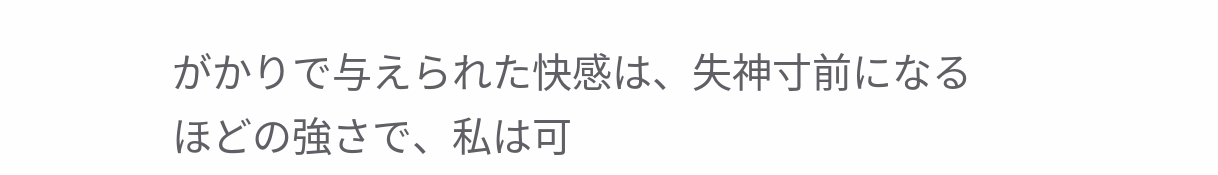がかりで与えられた快感は、失神寸前になるほどの強さで、私は可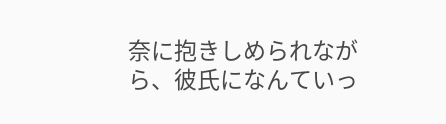奈に抱きしめられながら、彼氏になんていっ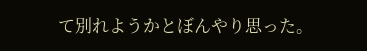て別れようかとぼんやり思った。